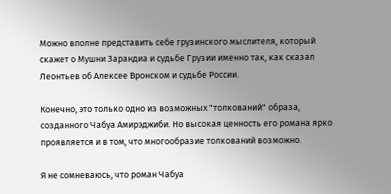Можно вполне представить себе грузинского мыслителя, который скажет о Мушни Зарандиа и судьбе Грузии именно так, как сказал Леонтьев об Алексее Вронском и судьбе России.

Конечно, это только одно из возможных "толкований" образа, созданного Чабуа Амирэджиби. Но высокая ценность его романа ярко проявляется и в том, что многообразие толкований возможно.

Я не сомневаюсь, что роман Чабуа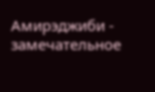Амирэджиби - замечательное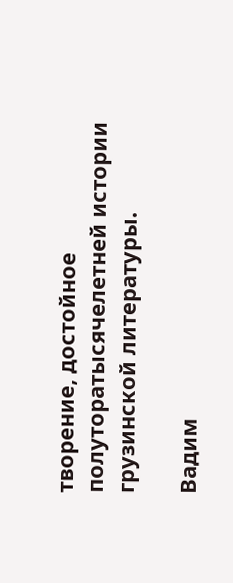творение, достойное полуторатысячелетней истории грузинской литературы.

Вадим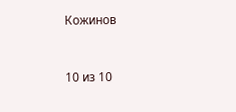Кожинов



10 из 10